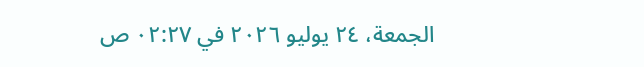الجمعة، ٢٤ يوليو ٢٠٢٦ في ٠٢:٢٧ ص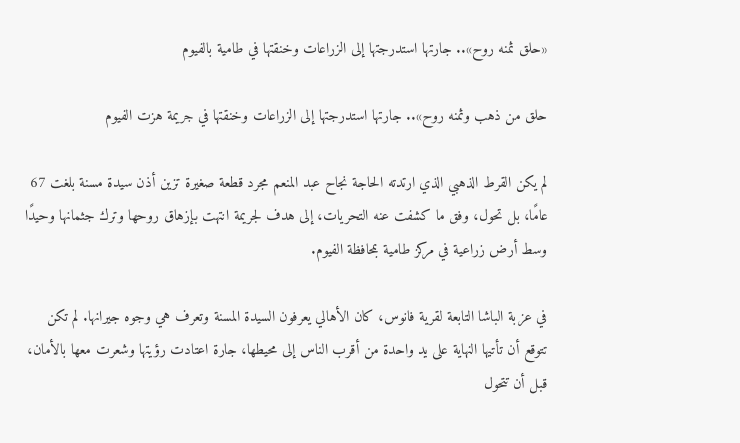«حلق ثمنه روح».. جارتها استدرجتها إلى الزراعات وخنقتها في طامية بالفيوم

حلق من ذهب وثمنه روح».. جارتها استدرجتها إلى الزراعات وخنقتها في جريمة هزت الفيوم

لم يكن القرط الذهبي الذي ارتدته الحاجة نجاح عبد المنعم مجرد قطعة صغيرة تزين أذن سيدة مسنة بلغت 67 عامًا، بل تحول، وفق ما كشفت عنه التحريات، إلى هدف لجريمة انتهت بإزهاق روحها وترك جثمانها وحيدًا وسط أرض زراعية في مركز طامية بمحافظة الفيوم.

في عزبة الباشا التابعة لقرية فانوس، كان الأهالي يعرفون السيدة المسنة وتعرف هي وجوه جيرانها. لم تكن تتوقع أن تأتيها النهاية على يد واحدة من أقرب الناس إلى محيطها، جارة اعتادت رؤيتها وشعرت معها بالأمان، قبل أن تتحول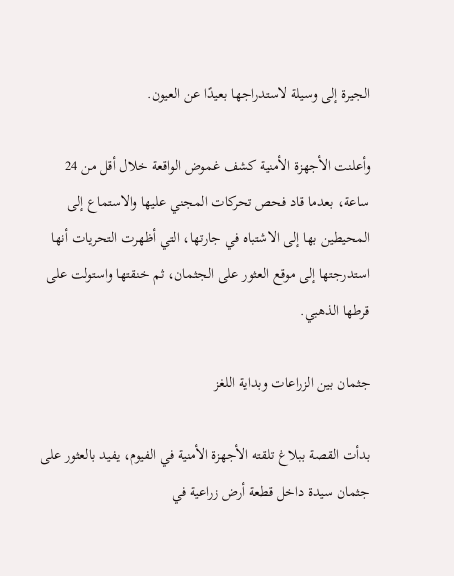الجيرة إلى وسيلة لاستدراجها بعيدًا عن العيون.

وأعلنت الأجهزة الأمنية كشف غموض الواقعة خلال أقل من 24 ساعة، بعدما قاد فحص تحركات المجني عليها والاستماع إلى المحيطين بها إلى الاشتباه في جارتها، التي أظهرت التحريات أنها استدرجتها إلى موقع العثور على الجثمان، ثم خنقتها واستولت على قرطها الذهبي.

جثمان بين الزراعات وبداية اللغز

بدأت القصة ببلاغ تلقته الأجهزة الأمنية في الفيوم، يفيد بالعثور على جثمان سيدة داخل قطعة أرض زراعية في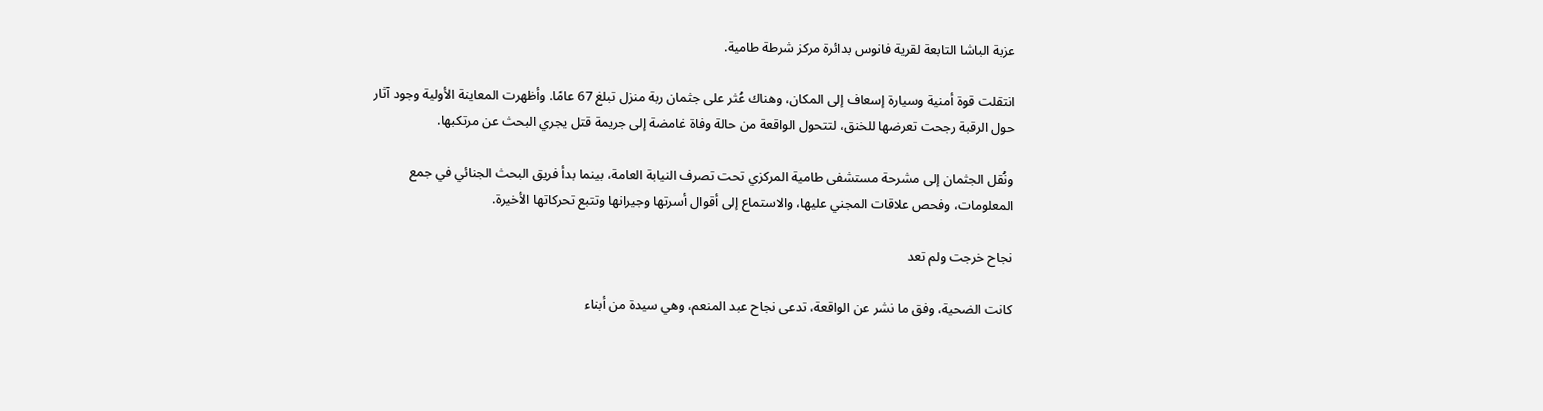عزبة الباشا التابعة لقرية فانوس بدائرة مركز شرطة طامية.

انتقلت قوة أمنية وسيارة إسعاف إلى المكان، وهناك عُثر على جثمان ربة منزل تبلغ 67 عامًا. وأظهرت المعاينة الأولية وجود آثار حول الرقبة رجحت تعرضها للخنق، لتتحول الواقعة من حالة وفاة غامضة إلى جريمة قتل يجري البحث عن مرتكبها.

ونُقل الجثمان إلى مشرحة مستشفى طامية المركزي تحت تصرف النيابة العامة، بينما بدأ فريق البحث الجنائي في جمع المعلومات، وفحص علاقات المجني عليها، والاستماع إلى أقوال أسرتها وجيرانها وتتبع تحركاتها الأخيرة.

نجاح خرجت ولم تعد

كانت الضحية، وفق ما نشر عن الواقعة، تدعى نجاح عبد المنعم، وهي سيدة من أبناء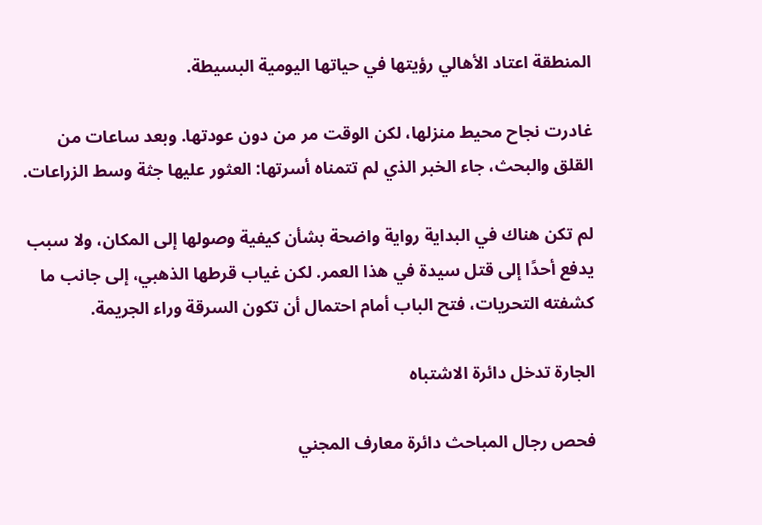المنطقة اعتاد الأهالي رؤيتها في حياتها اليومية البسيطة.

غادرت نجاح محيط منزلها، لكن الوقت مر من دون عودتها. وبعد ساعات من القلق والبحث، جاء الخبر الذي لم تتمناه أسرتها: العثور عليها جثة وسط الزراعات.

لم تكن هناك في البداية رواية واضحة بشأن كيفية وصولها إلى المكان، ولا سبب يدفع أحدًا إلى قتل سيدة في هذا العمر. لكن غياب قرطها الذهبي، إلى جانب ما كشفته التحريات، فتح الباب أمام احتمال أن تكون السرقة وراء الجريمة.

الجارة تدخل دائرة الاشتباه

فحص رجال المباحث دائرة معارف المجني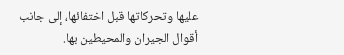عليها وتحركاتها قبل اختفائها، إلى جانب أقوال الجيران والمحيطين بها.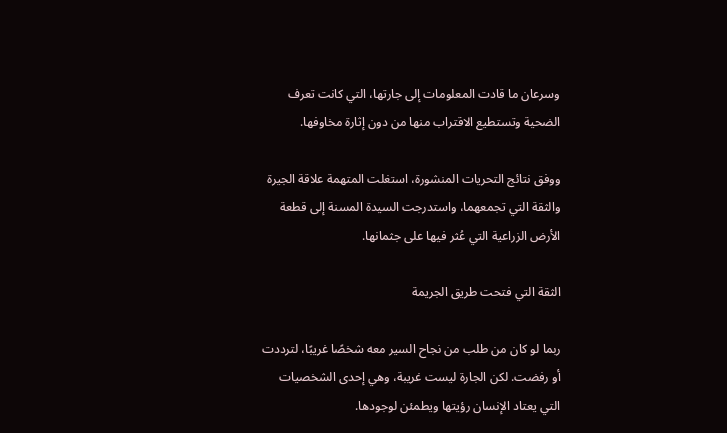وسرعان ما قادت المعلومات إلى جارتها، التي كانت تعرف الضحية وتستطيع الاقتراب منها من دون إثارة مخاوفها.

ووفق نتائج التحريات المنشورة، استغلت المتهمة علاقة الجيرة والثقة التي تجمعهما، واستدرجت السيدة المسنة إلى قطعة الأرض الزراعية التي عُثر فيها على جثمانها.

الثقة التي فتحت طريق الجريمة

ربما لو كان من طلب من نجاح السير معه شخصًا غريبًا، لترددت أو رفضت. لكن الجارة ليست غريبة، وهي إحدى الشخصيات التي يعتاد الإنسان رؤيتها ويطمئن لوجودها.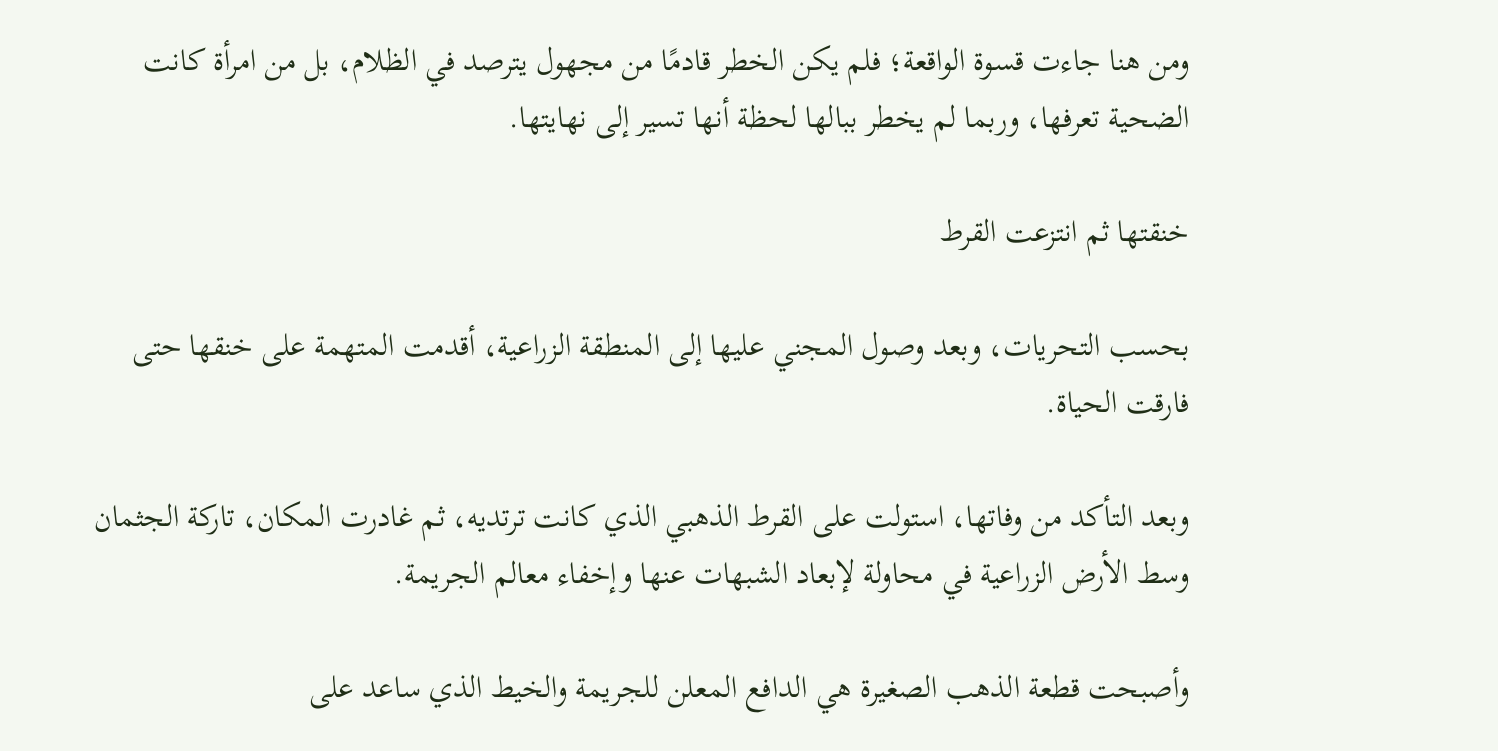ومن هنا جاءت قسوة الواقعة؛ فلم يكن الخطر قادمًا من مجهول يترصد في الظلام، بل من امرأة كانت الضحية تعرفها، وربما لم يخطر ببالها لحظة أنها تسير إلى نهايتها.

خنقتها ثم انتزعت القرط

بحسب التحريات، وبعد وصول المجني عليها إلى المنطقة الزراعية، أقدمت المتهمة على خنقها حتى فارقت الحياة.

وبعد التأكد من وفاتها، استولت على القرط الذهبي الذي كانت ترتديه، ثم غادرت المكان، تاركة الجثمان وسط الأرض الزراعية في محاولة لإبعاد الشبهات عنها وإخفاء معالم الجريمة.

وأصبحت قطعة الذهب الصغيرة هي الدافع المعلن للجريمة والخيط الذي ساعد على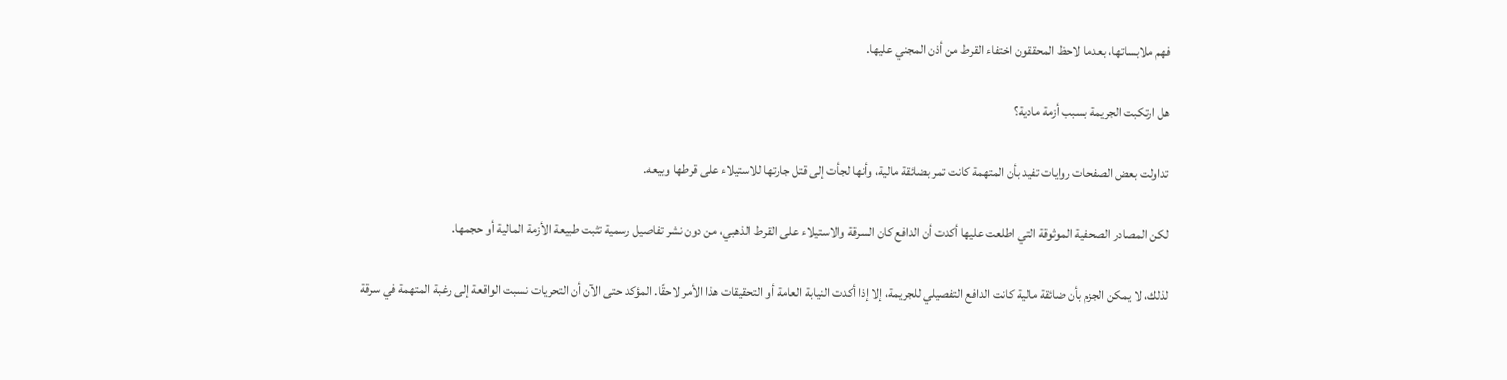فهم ملابساتها، بعدما لاحظ المحققون اختفاء القرط من أذن المجني عليها.

هل ارتكبت الجريمة بسبب أزمة مادية؟

تداولت بعض الصفحات روايات تفيد بأن المتهمة كانت تمر بضائقة مالية، وأنها لجأت إلى قتل جارتها للاستيلاء على قرطها وبيعه.

لكن المصادر الصحفية الموثوقة التي اطلعت عليها أكدت أن الدافع كان السرقة والاستيلاء على القرط الذهبي، من دون نشر تفاصيل رسمية تثبت طبيعة الأزمة المالية أو حجمها.

لذلك، لا يمكن الجزم بأن ضائقة مالية كانت الدافع التفصيلي للجريمة، إلا إذا أكدت النيابة العامة أو التحقيقات هذا الأمر لاحقًا. المؤكد حتى الآن أن التحريات نسبت الواقعة إلى رغبة المتهمة في سرقة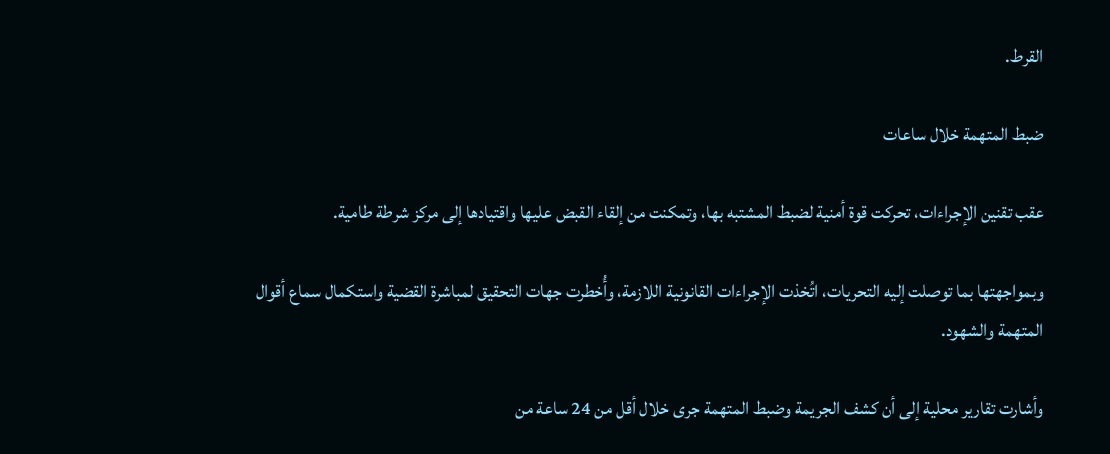القرط.

ضبط المتهمة خلال ساعات

عقب تقنين الإجراءات، تحركت قوة أمنية لضبط المشتبه بها، وتمكنت من إلقاء القبض عليها واقتيادها إلى مركز شرطة طامية.

وبمواجهتها بما توصلت إليه التحريات، اتُخذت الإجراءات القانونية اللازمة، وأُخطرت جهات التحقيق لمباشرة القضية واستكمال سماع أقوال المتهمة والشهود.

وأشارت تقارير محلية إلى أن كشف الجريمة وضبط المتهمة جرى خلال أقل من 24 ساعة من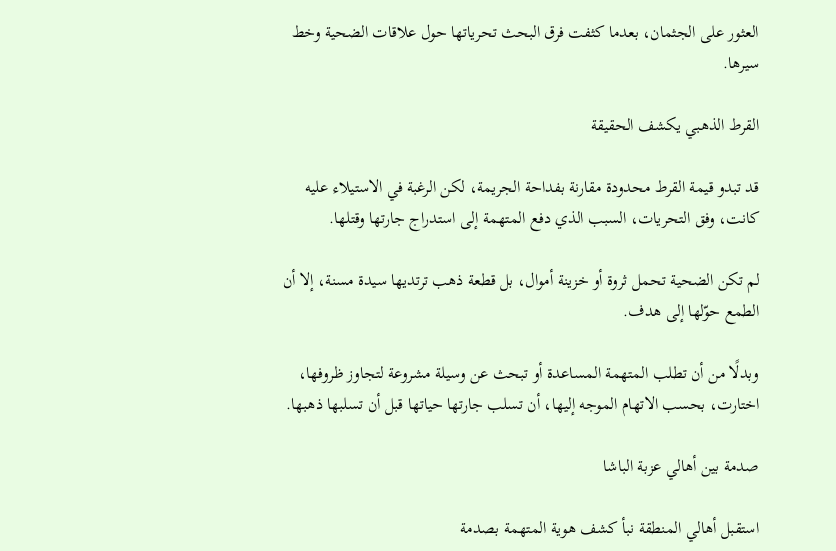العثور على الجثمان، بعدما كثفت فرق البحث تحرياتها حول علاقات الضحية وخط سيرها.

القرط الذهبي يكشف الحقيقة

قد تبدو قيمة القرط محدودة مقارنة بفداحة الجريمة، لكن الرغبة في الاستيلاء عليه كانت، وفق التحريات، السبب الذي دفع المتهمة إلى استدراج جارتها وقتلها.

لم تكن الضحية تحمل ثروة أو خزينة أموال، بل قطعة ذهب ترتديها سيدة مسنة، إلا أن الطمع حوّلها إلى هدف.

وبدلًا من أن تطلب المتهمة المساعدة أو تبحث عن وسيلة مشروعة لتجاوز ظروفها، اختارت، بحسب الاتهام الموجه إليها، أن تسلب جارتها حياتها قبل أن تسلبها ذهبها.

صدمة بين أهالي عزبة الباشا

استقبل أهالي المنطقة نبأ كشف هوية المتهمة بصدمة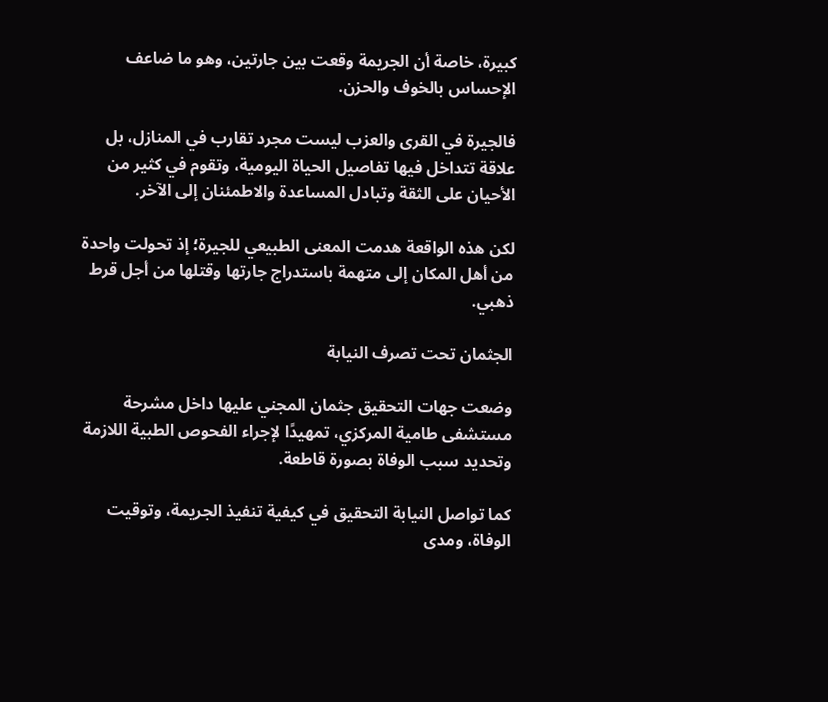كبيرة، خاصة أن الجريمة وقعت بين جارتين، وهو ما ضاعف الإحساس بالخوف والحزن.

فالجيرة في القرى والعزب ليست مجرد تقارب في المنازل، بل علاقة تتداخل فيها تفاصيل الحياة اليومية، وتقوم في كثير من الأحيان على الثقة وتبادل المساعدة والاطمئنان إلى الآخر.

لكن هذه الواقعة هدمت المعنى الطبيعي للجيرة؛ إذ تحولت واحدة من أهل المكان إلى متهمة باستدراج جارتها وقتلها من أجل قرط ذهبي.

الجثمان تحت تصرف النيابة

وضعت جهات التحقيق جثمان المجني عليها داخل مشرحة مستشفى طامية المركزي، تمهيدًا لإجراء الفحوص الطبية اللازمة وتحديد سبب الوفاة بصورة قاطعة.

كما تواصل النيابة التحقيق في كيفية تنفيذ الجريمة، وتوقيت الوفاة، ومدى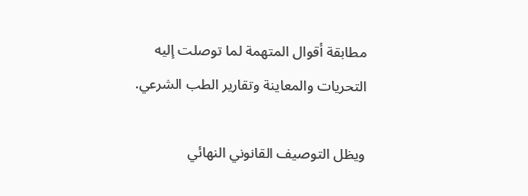مطابقة أقوال المتهمة لما توصلت إليه التحريات والمعاينة وتقارير الطب الشرعي.

ويظل التوصيف القانوني النهائي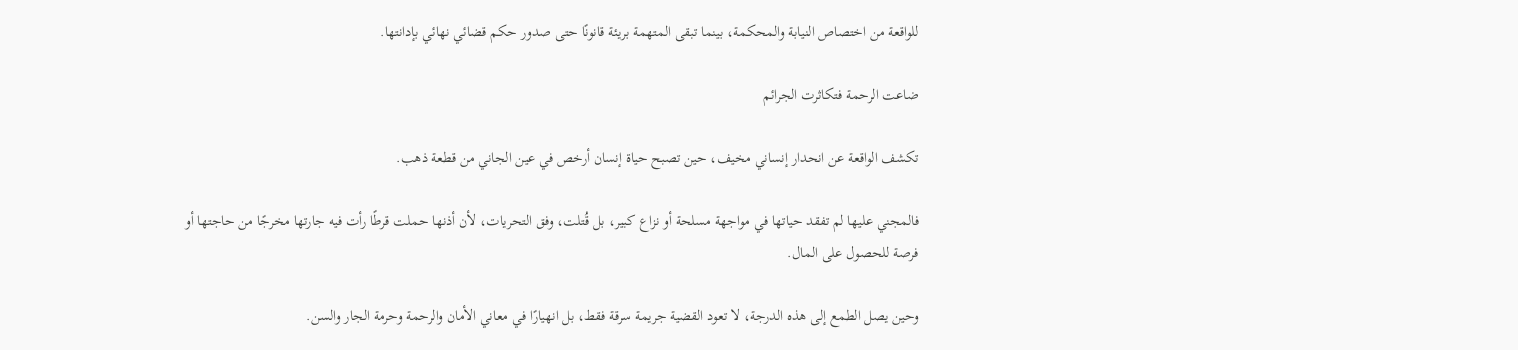للواقعة من اختصاص النيابة والمحكمة، بينما تبقى المتهمة بريئة قانونًا حتى صدور حكم قضائي نهائي بإدانتها.

ضاعت الرحمة فتكاثرت الجرائم

تكشف الواقعة عن انحدار إنساني مخيف، حين تصبح حياة إنسان أرخص في عين الجاني من قطعة ذهب.

فالمجني عليها لم تفقد حياتها في مواجهة مسلحة أو نزاع كبير، بل قُتلت، وفق التحريات، لأن أذنها حملت قرطًا رأت فيه جارتها مخرجًا من حاجتها أو فرصة للحصول على المال.

وحين يصل الطمع إلى هذه الدرجة، لا تعود القضية جريمة سرقة فقط، بل انهيارًا في معاني الأمان والرحمة وحرمة الجار والسن.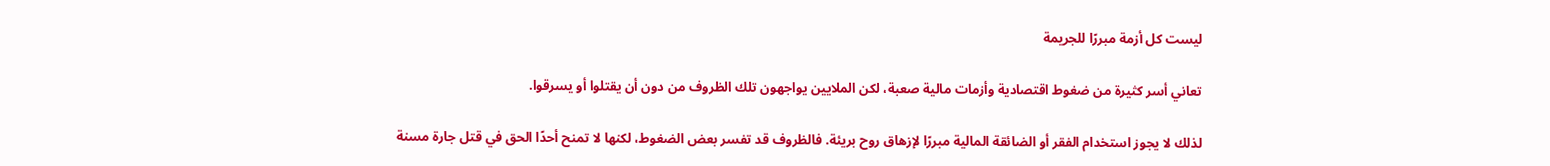ليست كل أزمة مبررًا للجريمة

تعاني أسر كثيرة من ضغوط اقتصادية وأزمات مالية صعبة، لكن الملايين يواجهون تلك الظروف من دون أن يقتلوا أو يسرقوا.

لذلك لا يجوز استخدام الفقر أو الضائقة المالية مبررًا لإزهاق روح بريئة. فالظروف قد تفسر بعض الضغوط، لكنها لا تمنح أحدًا الحق في قتل جارة مسنة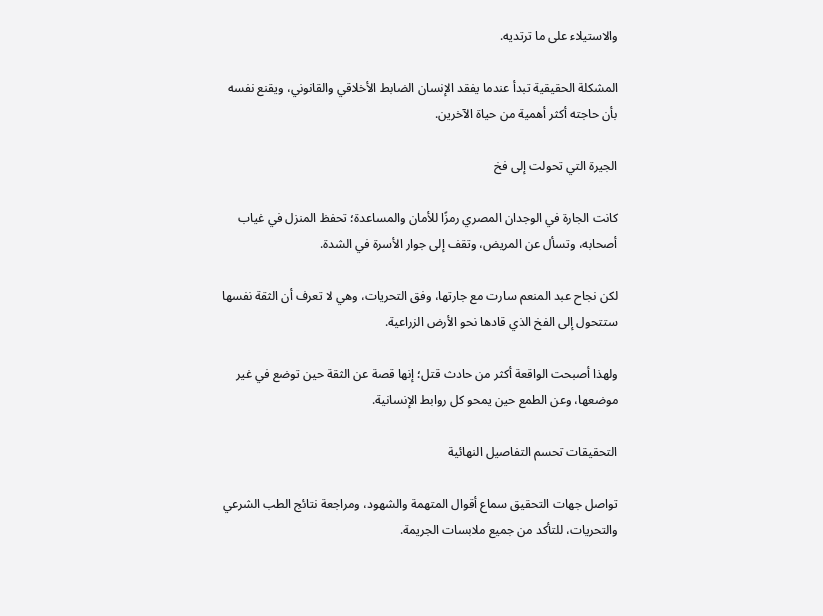والاستيلاء على ما ترتديه.

المشكلة الحقيقية تبدأ عندما يفقد الإنسان الضابط الأخلاقي والقانوني، ويقنع نفسه بأن حاجته أكثر أهمية من حياة الآخرين.

الجيرة التي تحولت إلى فخ

كانت الجارة في الوجدان المصري رمزًا للأمان والمساعدة؛ تحفظ المنزل في غياب أصحابه، وتسأل عن المريض، وتقف إلى جوار الأسرة في الشدة.

لكن نجاح عبد المنعم سارت مع جارتها، وفق التحريات، وهي لا تعرف أن الثقة نفسها ستتحول إلى الفخ الذي قادها نحو الأرض الزراعية.

ولهذا أصبحت الواقعة أكثر من حادث قتل؛ إنها قصة عن الثقة حين توضع في غير موضعها، وعن الطمع حين يمحو كل روابط الإنسانية.

التحقيقات تحسم التفاصيل النهائية

تواصل جهات التحقيق سماع أقوال المتهمة والشهود، ومراجعة نتائج الطب الشرعي والتحريات، للتأكد من جميع ملابسات الجريمة.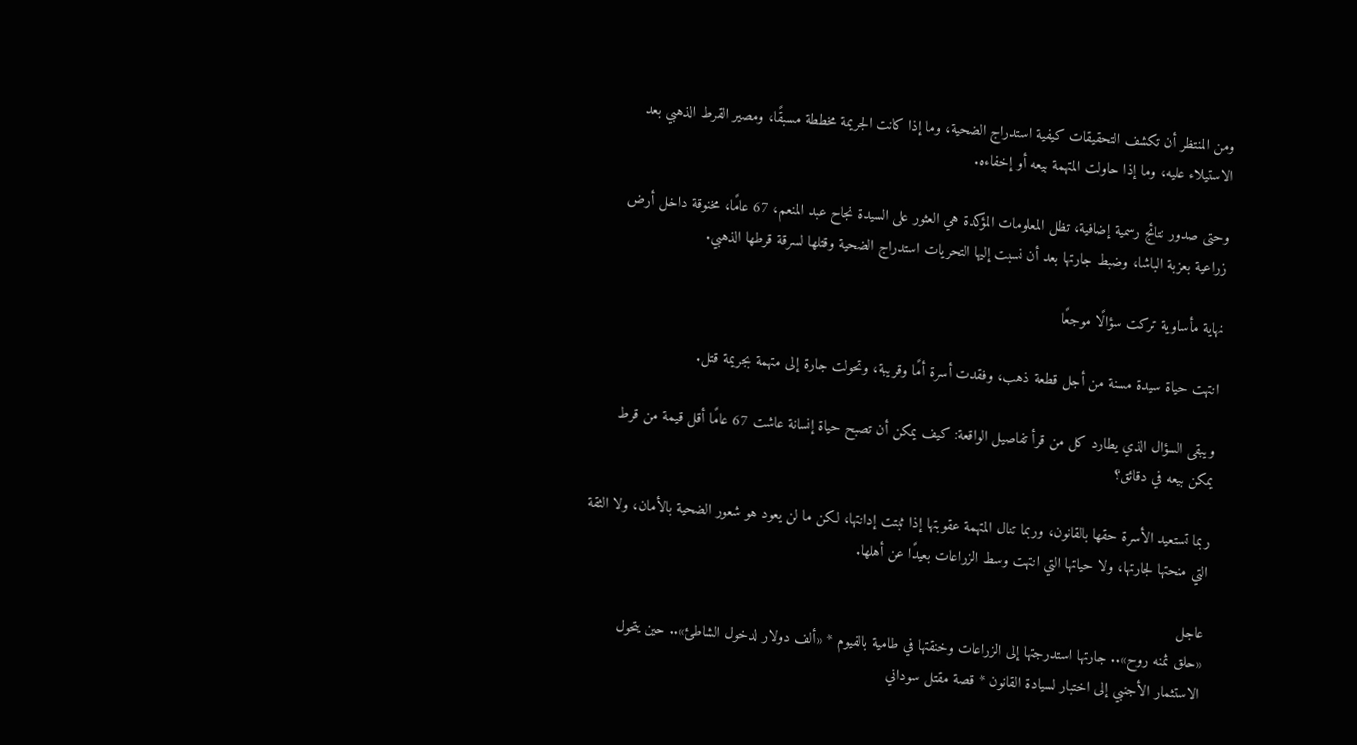ومن المنتظر أن تكشف التحقيقات كيفية استدراج الضحية، وما إذا كانت الجريمة مخططة مسبقًا، ومصير القرط الذهبي بعد الاستيلاء عليه، وما إذا حاولت المتهمة بيعه أو إخفاءه.

وحتى صدور نتائج رسمية إضافية، تظل المعلومات المؤكدة هي العثور على السيدة نجاح عبد المنعم، 67 عامًا، مخنوقة داخل أرض زراعية بعزبة الباشا، وضبط جارتها بعد أن نسبت إليها التحريات استدراج الضحية وقتلها لسرقة قرطها الذهبي.

نهاية مأساوية تركت سؤالًا موجعًا

انتهت حياة سيدة مسنة من أجل قطعة ذهب، وفقدت أسرة أمًا وقريبة، وتحولت جارة إلى متهمة بجريمة قتل.

ويبقى السؤال الذي يطارد كل من قرأ تفاصيل الواقعة: كيف يمكن أن تصبح حياة إنسانة عاشت 67 عامًا أقل قيمة من قرط يمكن بيعه في دقائق؟

ربما تستعيد الأسرة حقها بالقانون، وربما تنال المتهمة عقوبتها إذا ثبتت إدانتها، لكن ما لن يعود هو شعور الضحية بالأمان، ولا الثقة التي منحتها لجارتها، ولا حياتها التي انتهت وسط الزراعات بعيدًا عن أهلها.

عاجل
«حلق ثمنه روح».. جارتها استدرجتها إلى الزراعات وخنقتها في طامية بالفيوم * «ألف دولار لدخول الشاطئ».. حين يتحول الاستثمار الأجنبي إلى اختبار لسيادة القانون * قصة مقتل سوداني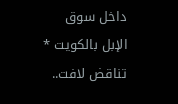داخل سوق الإبل بالكويت * تناقض لافت..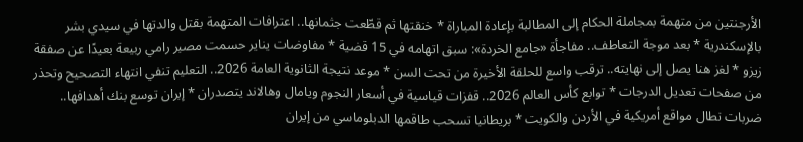الأرجنتين من متهمة بمجاملة الحكام إلى المطالبة بإعادة المباراة * خنقتها ثم قطّعت جثمانها.. اعترافات المتهمة بقتل والدتها في سيدي بشر بالإسكندرية * بعد موجة التعاطف.. مفاجأة «جامع الخردة»: سبق اتهامه في 15 قضية * مفاوضات يناير حسمت مصير رامي ربيعة بعيدًا عن صفقة زيزو * لغز هنا يصل إلى نهايته.. ترقب واسع للحلقة الأخيرة من تحت السن * موعد نتيجة الثانوية العامة 2026.. التعليم تنفي انتهاء التصحيح وتحذر من صفحات تعديل الدرجات * توابع كأس العالم 2026.. قفزات قياسية في أسعار النجوم ويامال وهالاند يتصدران * إيران توسع بنك أهدافها.. ضربات تطال مواقع أمريكية في الأردن والكويت * بريطانيا تسحب طاقمها الدبلوماسي من إيران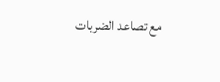مع تصاعد الضربات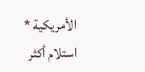الأمريكية * استلام أكثر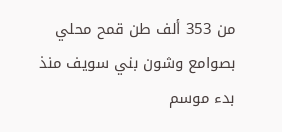من 353 ألف طن قمح محلي بصوامع وشون بني سويف منذ بدء موسم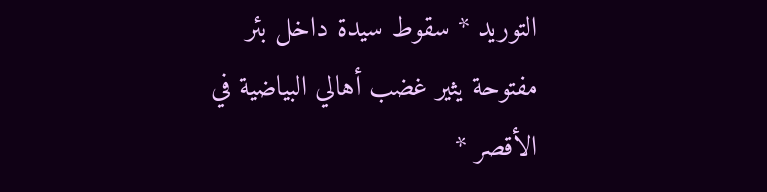التوريد * سقوط سيدة داخل بئر مفتوحة يثير غضب أهالي البياضية في الأقصر *